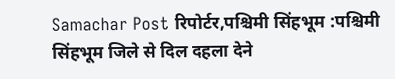Samachar Post रिपोर्टर,पश्चिमी सिंहभूम :पश्चिमी सिंहभूम जिले से दिल दहला देने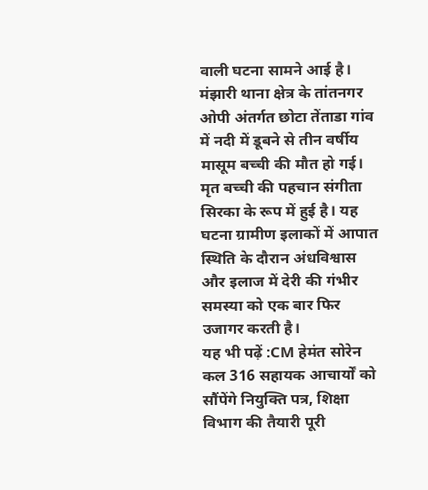वाली घटना सामने आई है। मंझारी थाना क्षेत्र के तांतनगर ओपी अंतर्गत छोटा तेंताडा गांव में नदी में डूबने से तीन वर्षीय मासूम बच्ची की मौत हो गई। मृत बच्ची की पहचान संगीता सिरका के रूप में हुई है। यह घटना ग्रामीण इलाकों में आपात स्थिति के दौरान अंधविश्वास और इलाज में देरी की गंभीर समस्या को एक बार फिर उजागर करती है।
यह भी पढ़ें :CM हेमंत सोरेन कल 316 सहायक आचार्यों को सौंपेंगे नियुक्ति पत्र, शिक्षा विभाग की तैयारी पूरी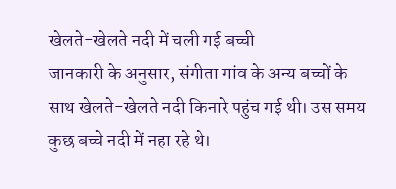खेलते-खेलते नदी में चली गई बच्ची
जानकारी के अनुसार, संगीता गांव के अन्य बच्चों के साथ खेलते-खेलते नदी किनारे पहुंच गई थी। उस समय कुछ बच्चे नदी में नहा रहे थे।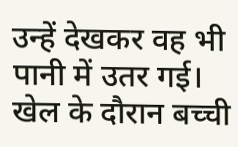उन्हें देखकर वह भी पानी में उतर गई। खेल के दौरान बच्ची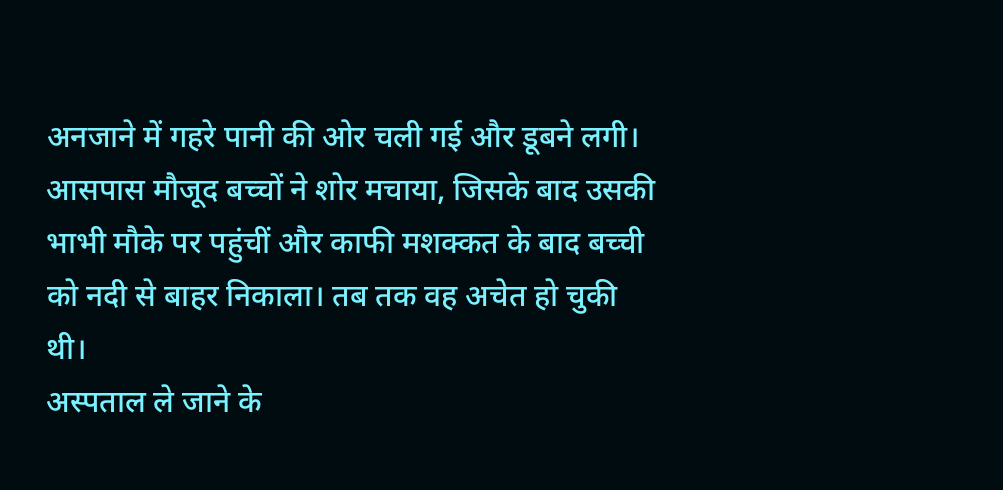अनजाने में गहरे पानी की ओर चली गई और डूबने लगी। आसपास मौजूद बच्चों ने शोर मचाया, जिसके बाद उसकी भाभी मौके पर पहुंचीं और काफी मशक्कत के बाद बच्ची को नदी से बाहर निकाला। तब तक वह अचेत हो चुकी थी।
अस्पताल ले जाने के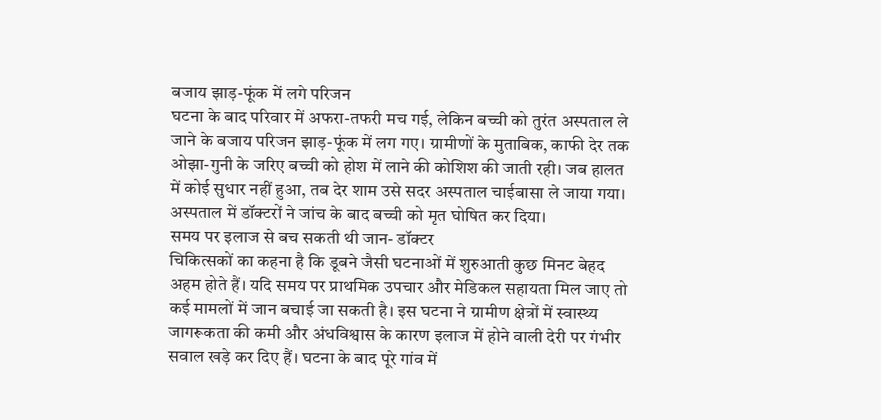बजाय झाड़-फूंक में लगे परिजन
घटना के बाद परिवार में अफरा-तफरी मच गई, लेकिन बच्ची को तुरंत अस्पताल ले जाने के बजाय परिजन झाड़-फूंक में लग गए। ग्रामीणों के मुताबिक, काफी देर तक ओझा-गुनी के जरिए बच्ची को होश में लाने की कोशिश की जाती रही। जब हालत में कोई सुधार नहीं हुआ, तब देर शाम उसे सदर अस्पताल चाईबासा ले जाया गया। अस्पताल में डॉक्टरों ने जांच के बाद बच्ची को मृत घोषित कर दिया।
समय पर इलाज से बच सकती थी जान- डॉक्टर
चिकित्सकों का कहना है कि डूबने जैसी घटनाओं में शुरुआती कुछ मिनट बेहद अहम होते हैं। यदि समय पर प्राथमिक उपचार और मेडिकल सहायता मिल जाए तो कई मामलों में जान बचाई जा सकती है। इस घटना ने ग्रामीण क्षेत्रों में स्वास्थ्य जागरूकता की कमी और अंधविश्वास के कारण इलाज में होने वाली देरी पर गंभीर सवाल खड़े कर दिए हैं। घटना के बाद पूरे गांव में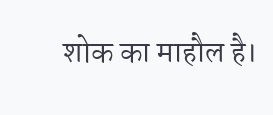शोक का माहौल है।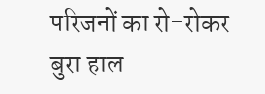परिजनों का रो-रोकर बुरा हाल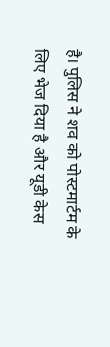है। पुलिस ने शव को पोस्टमार्टम के लिए भेज दिया है और यूडी केस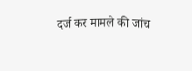दर्ज कर मामले की जांच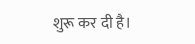शुरू कर दी है।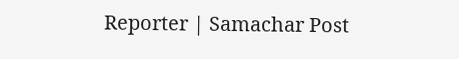Reporter | Samachar Post